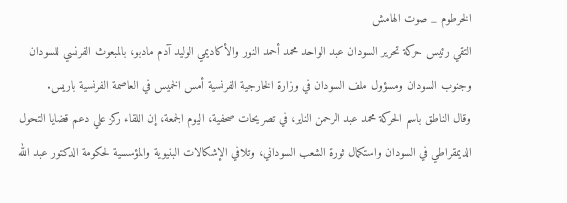الخرطوم _ صوت الهامش
التقي رئيس حركة تحرير السودان عبد الواحد محمد أحمد النور والأكاديمي الوليد آدم مادبو، بالمبعوث الفرنسي للسودان وجنوب السودان ومسؤول ملف السودان في وزارة الخارجية الفرنسية أمس الخميس في العاصمة الفرنسية باريس.
وقال الناطق باسم الحركة محمد عبد الرحمن الناير، في تصريحات صحفية، اليوم الجمعة، إن اللقاء ركز علي دعم قضايا التحول الديمقراطي في السودان واستكمال ثورة الشعب السوداني، وتلافي الإشكالات البنيوية والمؤسسية لحكومة الدكتور عبد الله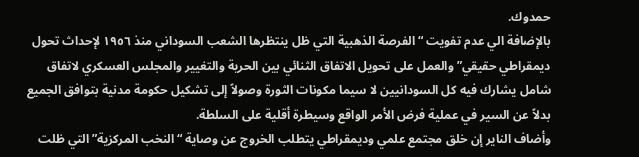حمدوك.
بالإضافة الي عدم تفويت “الفرصة الذهبية التي ظل ينتظرها الشعب السوداني منذ ١٩٥٦ لإحداث تحول ديمقراطي حقيقي” والعمل على تحويل الاتفاق الثنائي بين الحرية والتغيير والمجلس العسكري لاتفاق شامل يشارك فيه كل السودانيين لا سيما مكونات الثورة وصولاً إلى تشكيل حكومة مدنية بتوافق الجميع بدلاً عن السير في عملية فرض الأمر الواقع وسيطرة أقلية على السلطة.
وأضاف الناير إن خلق مجتمع علمي وديمقراطي يتطلب الخروج عن وصاية “النخب المركزية” التي ظلت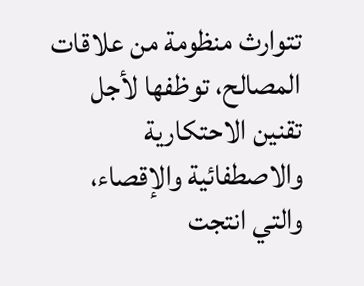تتوارث منظومة من علاقات المصالح، توظفها لأجل تقنين الاحتكارية والاصطفائية والإقصاء، والتي انتجت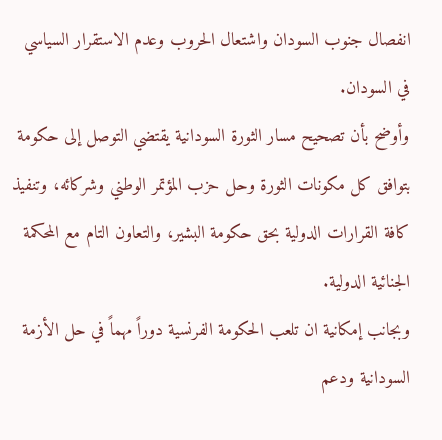انفصال جنوب السودان واشتعال الحروب وعدم الاستقرار السياسي في السودان.
وأوضح بأن تصحيح مسار الثورة السودانية يقتضي التوصل إلى حكومة بتوافق كل مكونات الثورة وحل حزب المؤتمر الوطني وشركائه، وتنفيذ كافة القرارات الدولية بحق حكومة البشير، والتعاون التام مع المحكمة الجنائية الدولية.
وبجانب إمكانية ان تلعب الحكومة الفرنسية دوراً مهماً في حل الأزمة السودانية ودعم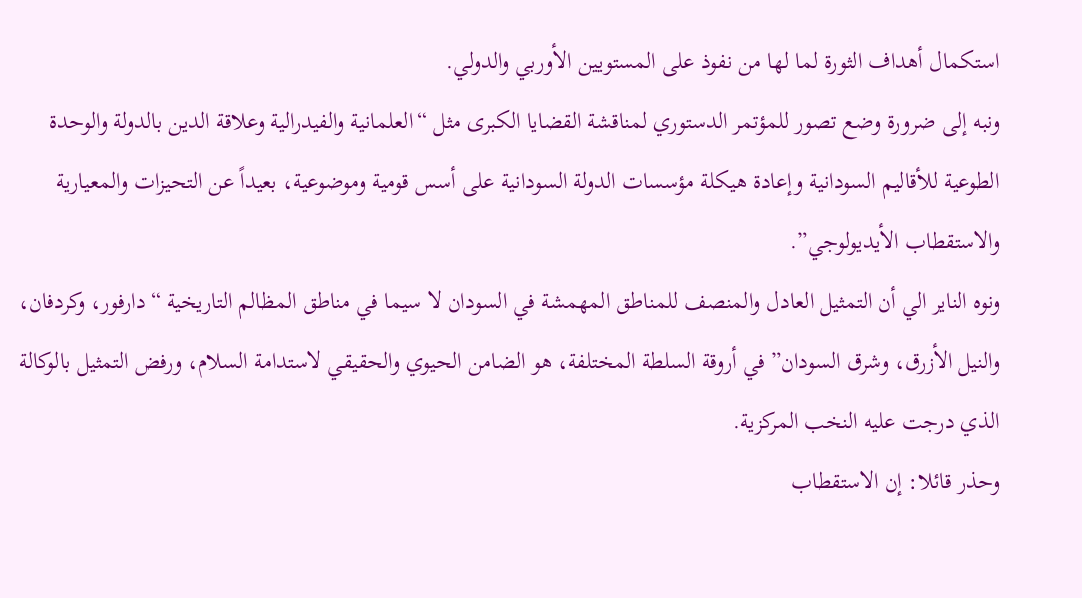استكمال أهداف الثورة لما لها من نفوذ على المستويين الأوربي والدولي.
ونبه إلى ضرورة وضع تصور للمؤتمر الدستوري لمناقشة القضايا الكبرى مثل “العلمانية والفيدرالية وعلاقة الدين بالدولة والوحدة الطوعية للأقاليم السودانية وإعادة هيكلة مؤسسات الدولة السودانية على أسس قومية وموضوعية، بعيداً عن التحيزات والمعيارية والاستقطاب الأيديولوجي”.
ونوه الناير الي أن التمثيل العادل والمنصف للمناطق المهمشة في السودان لا سيما في مناطق المظالم التاريخية “دارفور، وكردفان، والنيل الأزرق، وشرق السودان” في أروقة السلطة المختلفة، هو الضامن الحيوي والحقيقي لاستدامة السلام، ورفض التمثيل بالوكالة الذي درجت عليه النخب المركزية.
وحذر قائلا: إن الاستقطاب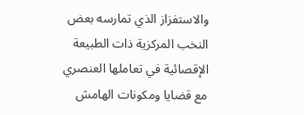والاستفزاز الذي تمارسه بعض النخب المركزية ذات الطبيعة الإقصائية في تعاملها العنصري مع قضايا ومكونات الهامش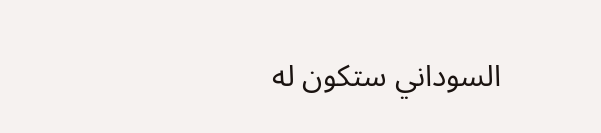السوداني ستكون له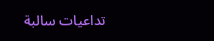تداعيات سالبة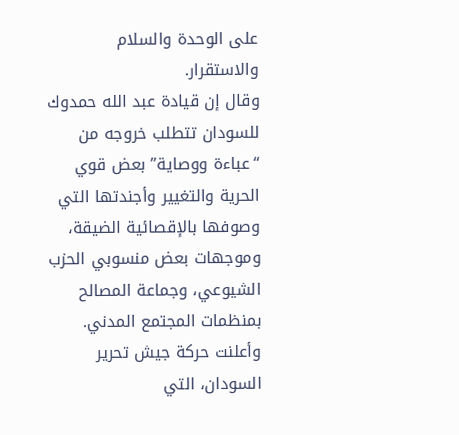على الوحدة والسلام والاستقرار.
وقال إن قيادة عبد الله حمدوك للسودان تتطلب خروجه من “عباءة ووصاية” بعض قوي الحرية والتغيير وأجندتها التي وصوفها بالإقصائية الضيقة، وموجهات بعض منسوبي الحزب الشيوعي، وجماعة المصالح بمنظمات المجتمع المدني.
وأعلنت حركة جيش تحرير السودان، التي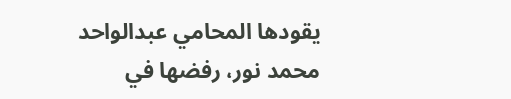يقودها المحامي عبدالواحد محمد نور، رفضها في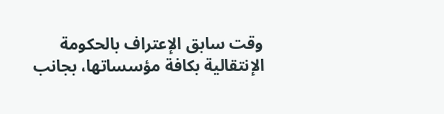وقت سابق الإعتراف بالحكومة الإنتقالية بكافة مؤسساتها، بجانب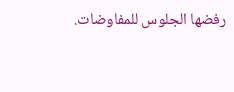رفضها الجلوس للمفاوضات.